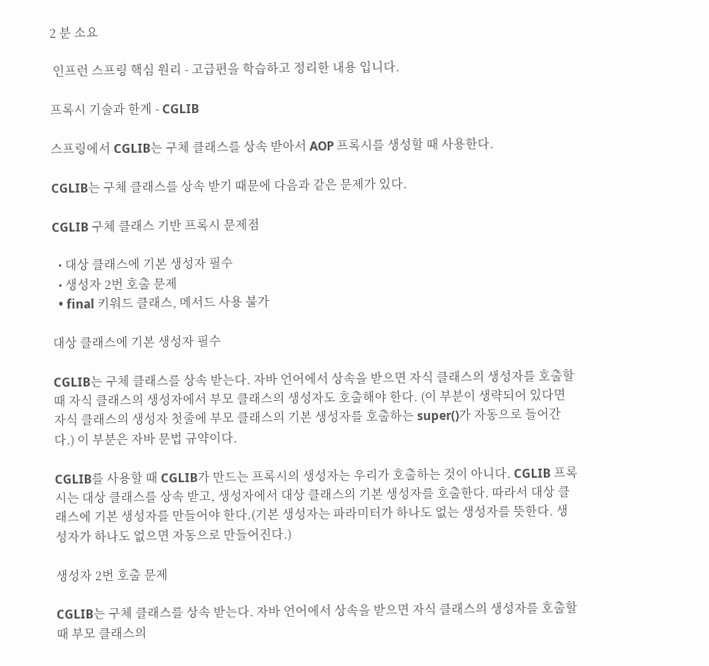2 분 소요

 인프런 스프링 핵심 원리 - 고급편을 학습하고 정리한 내용 입니다.

프록시 기술과 한계 - CGLIB

스프링에서 CGLIB는 구체 클래스를 상속 받아서 AOP 프록시를 생성할 때 사용한다.

CGLIB는 구체 클래스를 상속 받기 때문에 다음과 같은 문제가 있다.

CGLIB 구체 클래스 기반 프록시 문제점

  • 대상 클래스에 기본 생성자 필수
  • 생성자 2번 호출 문제
  • final 키워드 클래스, 메서드 사용 불가

대상 클래스에 기본 생성자 필수

CGLIB는 구체 클래스를 상속 받는다. 자바 언어에서 상속을 받으면 자식 클래스의 생성자를 호출할 때 자식 클래스의 생성자에서 부모 클래스의 생성자도 호출해야 한다. (이 부분이 생략되어 있다면 자식 클래스의 생성자 첫줄에 부모 클래스의 기본 생성자를 호출하는 super()가 자동으로 들어간다.) 이 부분은 자바 문법 규약이다.

CGLIB를 사용할 때 CGLIB가 만드는 프록시의 생성자는 우리가 호출하는 것이 아니다. CGLIB 프록시는 대상 클래스를 상속 받고, 생성자에서 대상 클래스의 기본 생성자를 호출한다. 따라서 대상 클래스에 기본 생성자를 만들어야 한다.(기본 생성자는 파라미터가 하나도 없는 생성자를 뜻한다. 생성자가 하나도 없으면 자동으로 만들어진다.)

생성자 2번 호출 문제

CGLIB는 구체 클래스를 상속 받는다. 자바 언어에서 상속을 받으면 자식 클래스의 생성자를 호출할 때 부모 클래스의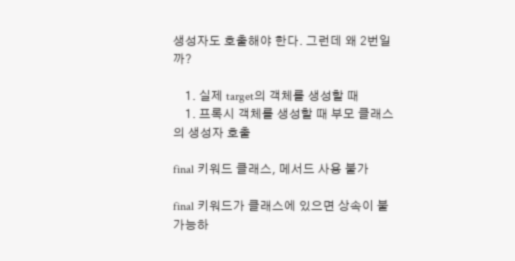생성자도 호출해야 한다. 그런데 왜 2번일까?

    1. 실제 target의 객체를 생성할 때
    1. 프록시 객체를 생성할 때 부모 클래스의 생성자 호출

final 키워드 클래스, 메서드 사용 불가

final 키워드가 클래스에 있으면 상속이 불가능하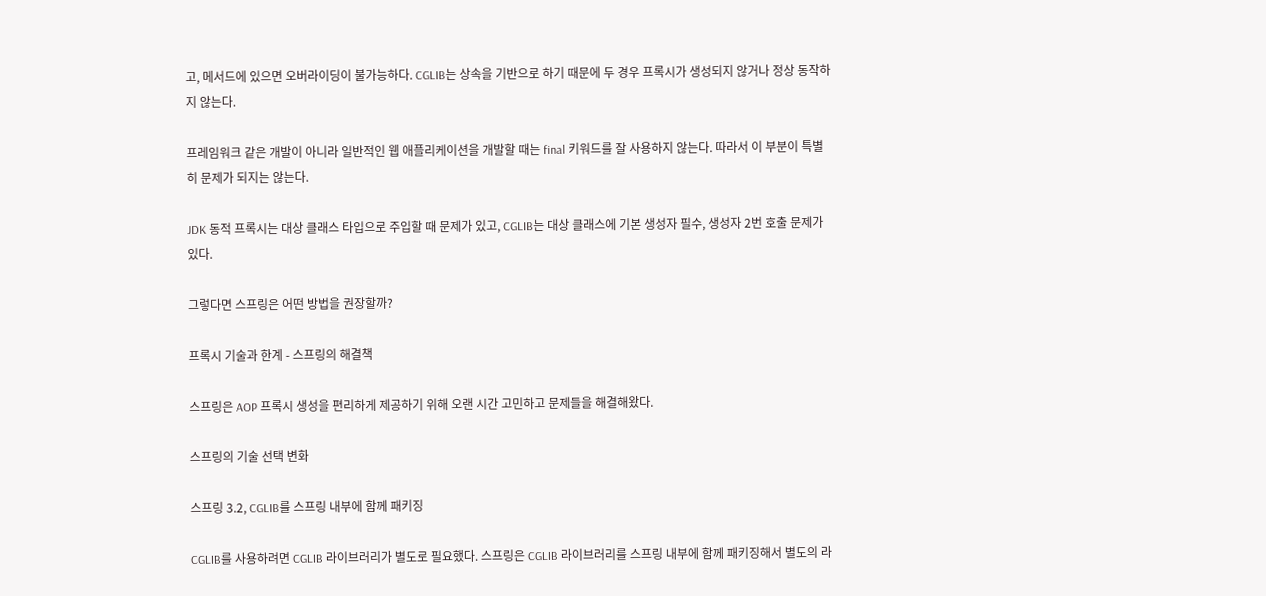고, 메서드에 있으면 오버라이딩이 불가능하다. CGLIB는 상속을 기반으로 하기 때문에 두 경우 프록시가 생성되지 않거나 정상 동작하지 않는다.

프레임워크 같은 개발이 아니라 일반적인 웹 애플리케이션을 개발할 때는 final 키워드를 잘 사용하지 않는다. 따라서 이 부분이 특별히 문제가 되지는 않는다.

JDK 동적 프록시는 대상 클래스 타입으로 주입할 때 문제가 있고, CGLIB는 대상 클래스에 기본 생성자 필수, 생성자 2번 호출 문제가 있다.

그렇다면 스프링은 어떤 방법을 권장할까?

프록시 기술과 한계 - 스프링의 해결책

스프링은 AOP 프록시 생성을 편리하게 제공하기 위해 오랜 시간 고민하고 문제들을 해결해왔다.

스프링의 기술 선택 변화

스프링 3.2, CGLIB를 스프링 내부에 함께 패키징

CGLIB를 사용하려면 CGLIB 라이브러리가 별도로 필요했다. 스프링은 CGLIB 라이브러리를 스프링 내부에 함께 패키징해서 별도의 라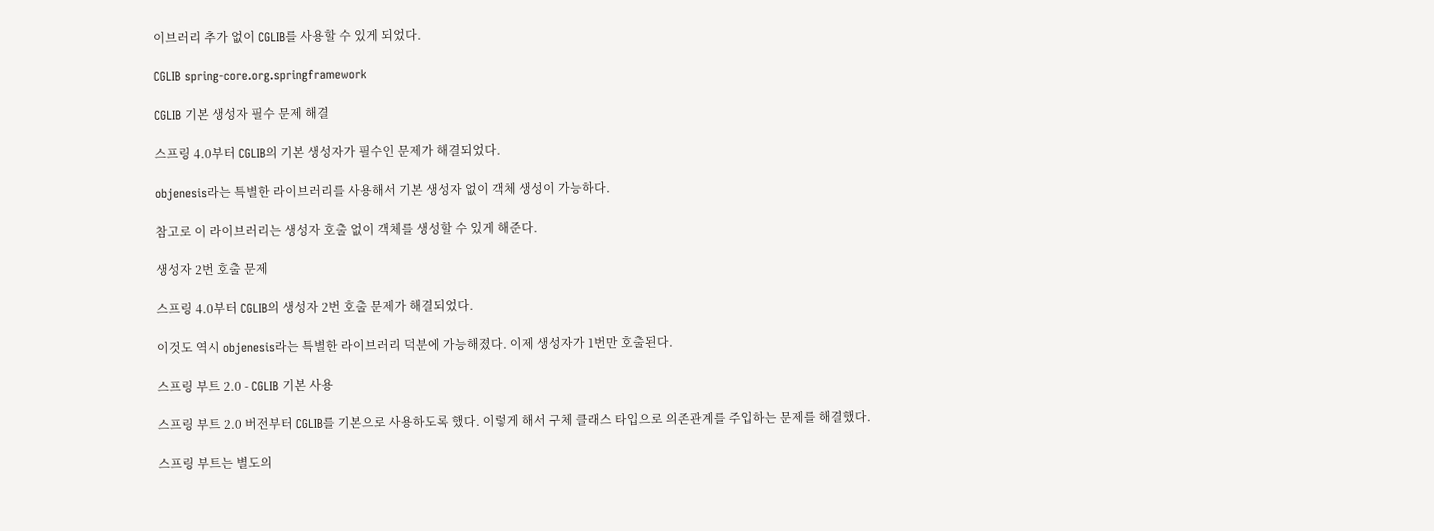이브러리 추가 없이 CGLIB를 사용할 수 있게 되었다.

CGLIB spring-core.org.springframework

CGLIB 기본 생성자 필수 문제 해결

스프링 4.0부터 CGLIB의 기본 생성자가 필수인 문제가 해결되었다.

objenesis라는 특별한 라이브러리를 사용해서 기본 생성자 없이 객체 생성이 가능하다.

참고로 이 라이브러리는 생성자 호출 없이 객체를 생성할 수 있게 해준다.

생성자 2번 호출 문제

스프링 4.0부터 CGLIB의 생성자 2번 호출 문제가 해결되었다.

이것도 역시 objenesis라는 특별한 라이브러리 덕분에 가능해졌다. 이제 생성자가 1번만 호출된다.

스프링 부트 2.0 - CGLIB 기본 사용

스프링 부트 2.0 버전부터 CGLIB를 기본으로 사용하도록 했다. 이렇게 해서 구체 클래스 타입으로 의존관계를 주입하는 문제를 해결했다.

스프링 부트는 별도의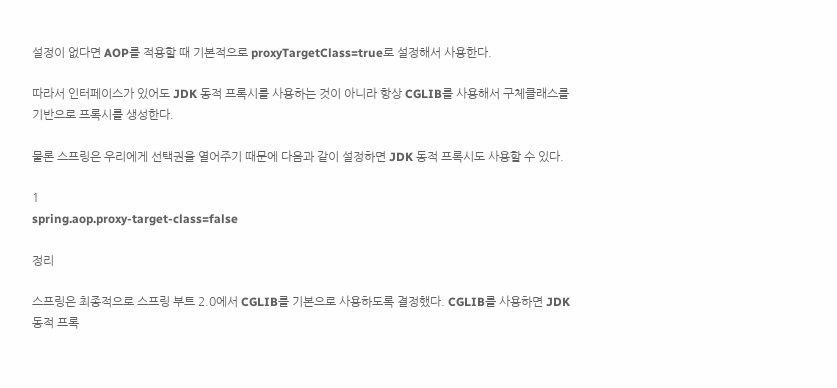설정이 없다면 AOP를 적용할 때 기본적으로 proxyTargetClass=true로 설정해서 사용한다.

따라서 인터페이스가 있어도 JDK 동적 프록시를 사용하는 것이 아니라 항상 CGLIB를 사용해서 구체클래스를 기반으로 프록시를 생성한다.

물론 스프링은 우리에게 선택권을 열어주기 때문에 다음과 같이 설정하면 JDK 동적 프록시도 사용할 수 있다.

1
spring.aop.proxy-target-class=false

정리

스프링은 최종적으로 스프링 부트 2.0에서 CGLIB를 기본으로 사용하도록 결정했다. CGLIB를 사용하면 JDK 동적 프록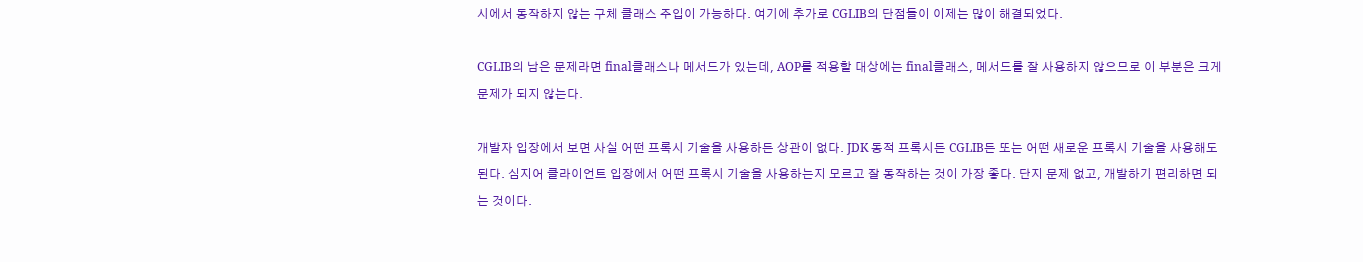시에서 동작하지 않는 구체 클래스 주입이 가능하다. 여기에 추가로 CGLIB의 단점들이 이제는 많이 해결되었다.

CGLIB의 남은 문제라면 final클래스나 메서드가 있는데, AOP를 적용할 대상에는 final클래스, 메서드를 잘 사용하지 않으므로 이 부분은 크게 문제가 되지 않는다.

개발자 입장에서 보면 사실 어떤 프록시 기술을 사용하든 상관이 없다. JDK 동적 프록시든 CGLIB든 또는 어떤 새로운 프록시 기술을 사용해도 된다. 심지어 클라이언트 입장에서 어떤 프록시 기술을 사용하는지 모르고 잘 동작하는 것이 가장 좋다. 단지 문제 없고, 개발하기 편리하면 되는 것이다.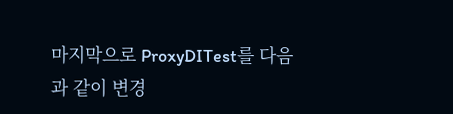마지막으로 ProxyDITest를 다음과 같이 변경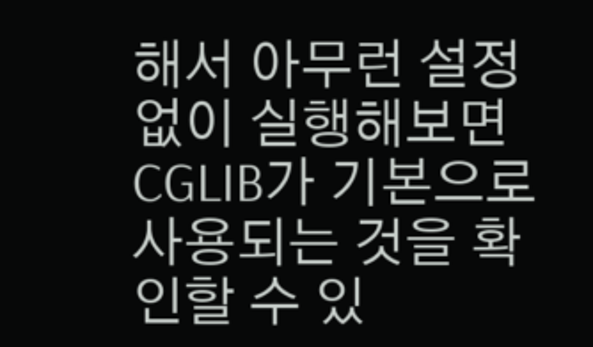해서 아무런 설정 없이 실행해보면 CGLIB가 기본으로 사용되는 것을 확인할 수 있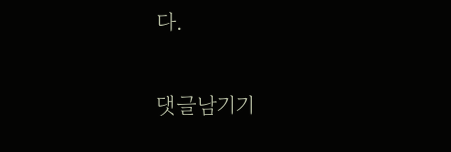다.

댓글남기기